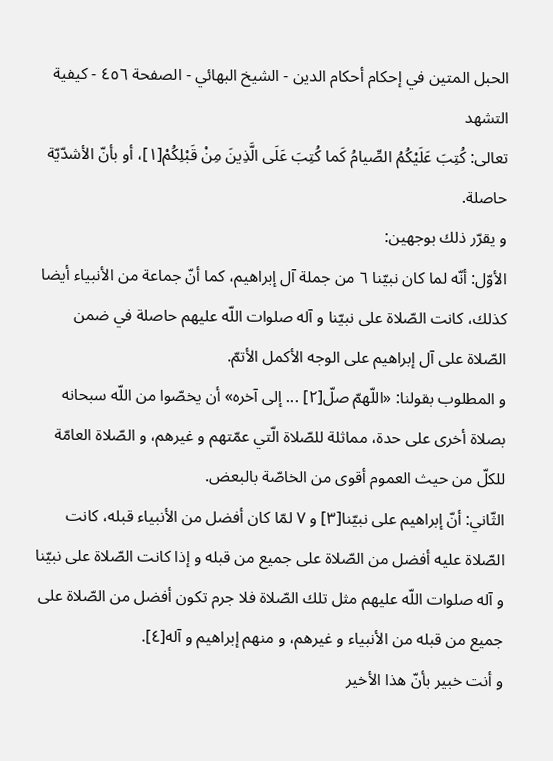الحبل المتين في إحكام أحكام الدين - الشیخ البهائي - الصفحة ٤٥٦ - كيفية التشهد
تعالى: كُتِبَ عَلَيْكُمُ الصِّيامُ كَما كُتِبَ عَلَى الَّذِينَ مِنْ قَبْلِكُمْ[١]، أو بأنّ الأشدّيّة حاصلة.
و يقرّر ذلك بوجهين:
الأوّل: أنّه لما كان نبيّنا ٦ من جملة آل إبراهيم، كما أنّ جماعة من الأنبياء أيضا كذلك، كانت الصّلاة على نبيّنا و آله صلوات اللّه عليهم حاصلة في ضمن الصّلاة على آل إبراهيم على الوجه الأكمل الأتمّ.
و المطلوب بقولنا: «اللّهمّ صلّ[٢] ... إلى آخره» أن يخصّوا من اللّه سبحانه بصلاة أخرى على حدة، مماثلة للصّلاة الّتي عمّتهم و غيرهم، و الصّلاة العامّة للكلّ من حيث العموم أقوى من الخاصّة بالبعض.
الثّاني: أنّ إبراهيم على نبيّنا[٣] و ٧ لمّا كان أفضل من الأنبياء قبله، كانت الصّلاة عليه أفضل من الصّلاة على جميع من قبله و إذا كانت الصّلاة على نبيّنا و آله صلوات اللّه عليهم مثل تلك الصّلاة فلا جرم تكون أفضل من الصّلاة على جميع من قبله من الأنبياء و غيرهم، و منهم إبراهيم و آله[٤].
و أنت خبير بأنّ هذا الأخير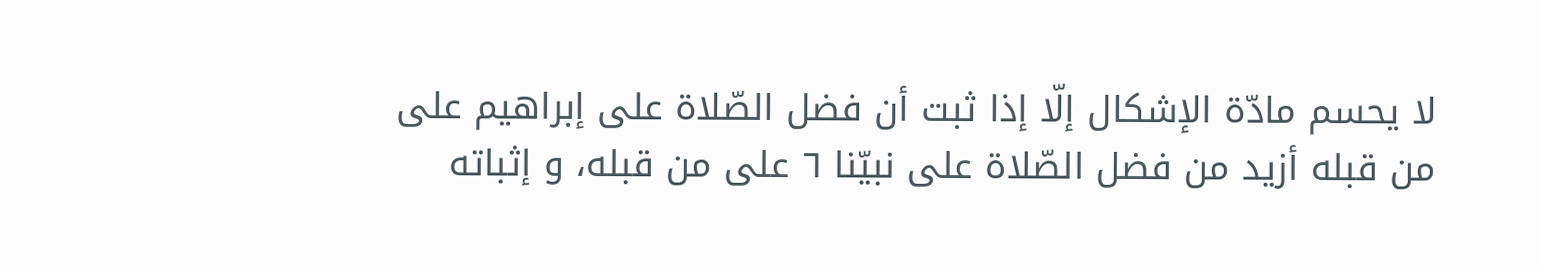لا يحسم مادّة الإشكال إلّا إذا ثبت أن فضل الصّلاة على إبراهيم على من قبله أزيد من فضل الصّلاة على نبيّنا ٦ على من قبله، و إثباته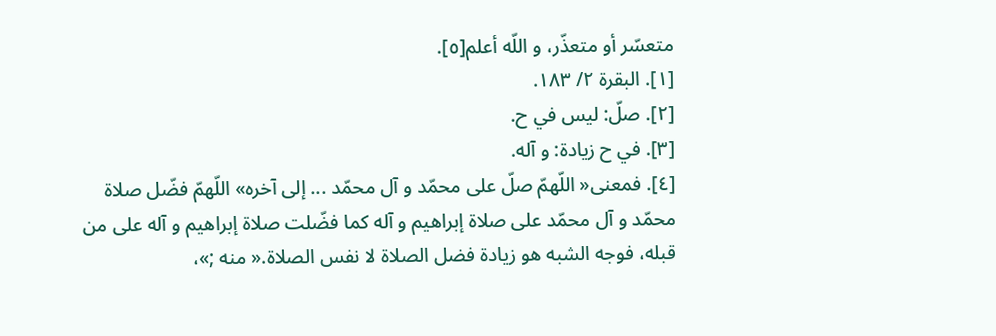متعسّر أو متعذّر، و اللّه أعلم[٥].
[١]. البقرة ٢/ ١٨٣.
[٢]. صلّ: ليس في ح.
[٣]. في ح زيادة: و آله.
[٤]. فمعنى« اللّهمّ صلّ على محمّد و آل محمّد ... إلى آخره» اللّهمّ فضّل صلاة محمّد و آل محمّد على صلاة إبراهيم و آله كما فضّلت صلاة إبراهيم و آله على من قبله، فوجه الشبه هو زيادة فضل الصلاة لا نفس الصلاة.« منه ;»،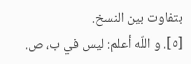بتفاوت بين النسخ.
[٥]. و اللّه أعلم: ليس في ب، ص.